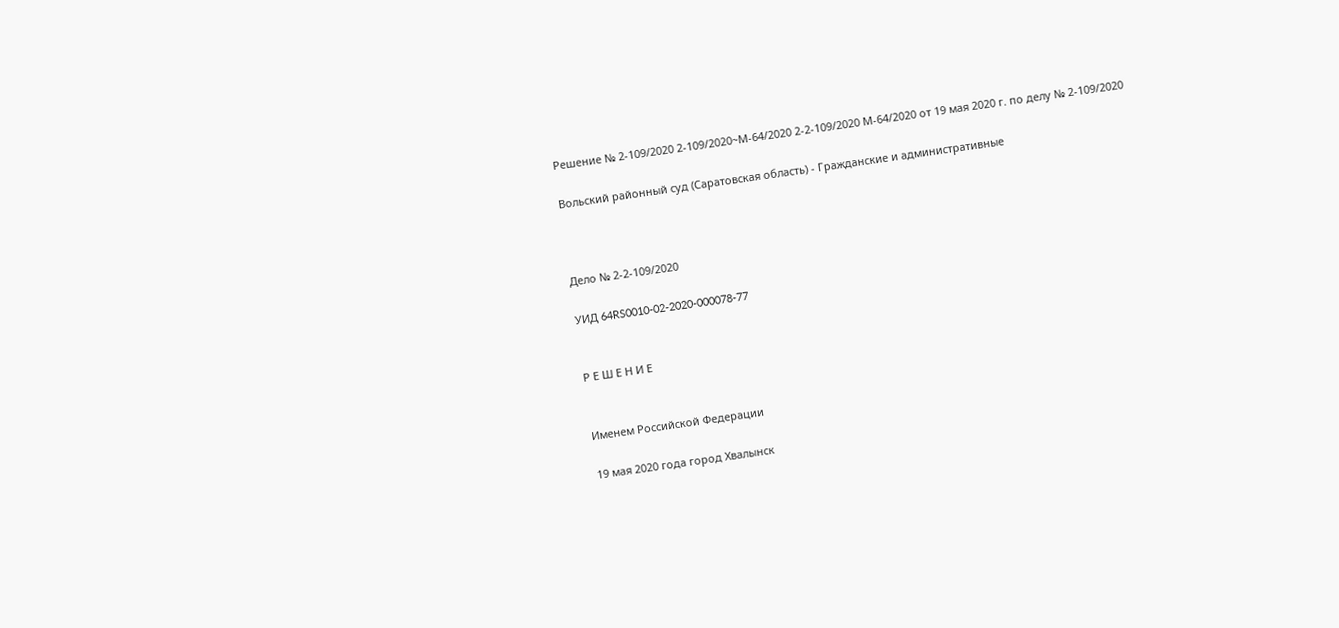Решение № 2-109/2020 2-109/2020~М-64/2020 2-2-109/2020 М-64/2020 от 19 мая 2020 г. по делу № 2-109/2020

Вольский районный суд (Саратовская область) - Гражданские и административные



Дело № 2-2-109/2020

УИД 64RS0010-02-2020-000078-77


Р Е Ш Е Н И Е


Именем Российской Федерации

19 мая 2020 года город Хвалынск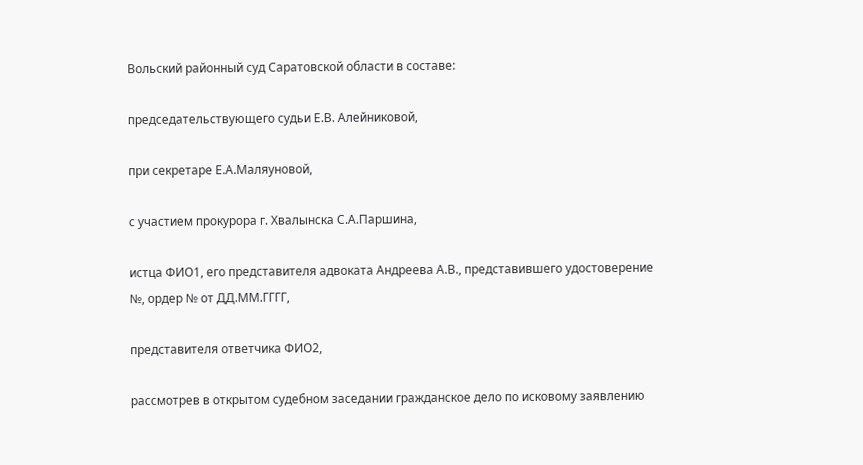Вольский районный суд Саратовской области в составе:

председательствующего судьи Е.В. Алейниковой,

при секретаре Е.А.Маляуновой,

с участием прокурора г. Хвалынска С.А.Паршина,

истца ФИО1, его представителя адвоката Андреева А.В., представившего удостоверение №, ордер № от ДД.ММ.ГГГГ,

представителя ответчика ФИО2,

рассмотрев в открытом судебном заседании гражданское дело по исковому заявлению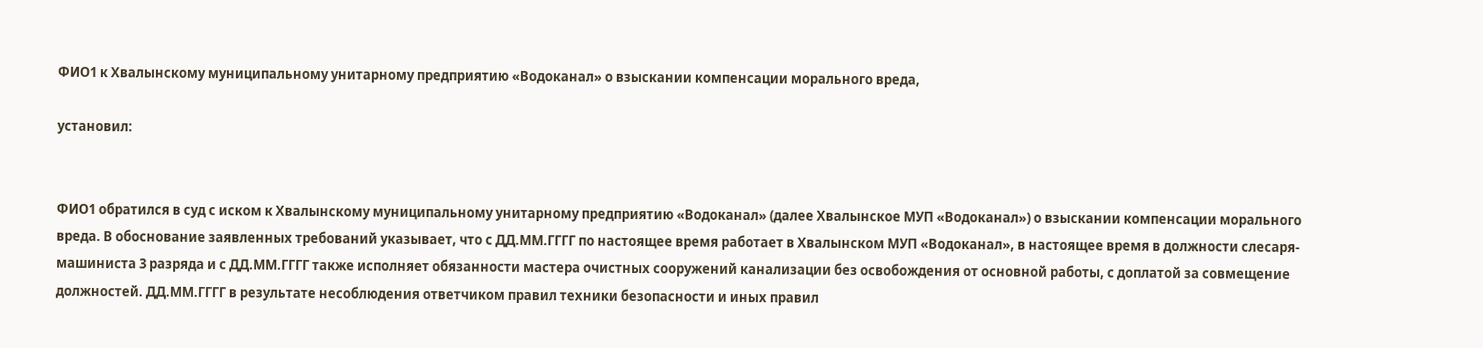ФИО1 к Хвалынскому муниципальному унитарному предприятию «Водоканал» о взыскании компенсации морального вреда,

установил:


ФИО1 обратился в суд с иском к Хвалынскому муниципальному унитарному предприятию «Водоканал» (далее Хвалынское МУП «Водоканал») о взыскании компенсации морального вреда. В обоснование заявленных требований указывает, что с ДД.ММ.ГГГГ по настоящее время работает в Хвалынском МУП «Водоканал», в настоящее время в должности слесаря-машиниста 3 разряда и с ДД.ММ.ГГГГ также исполняет обязанности мастера очистных сооружений канализации без освобождения от основной работы, с доплатой за совмещение должностей. ДД.ММ.ГГГГ в результате несоблюдения ответчиком правил техники безопасности и иных правил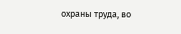охраны труда, во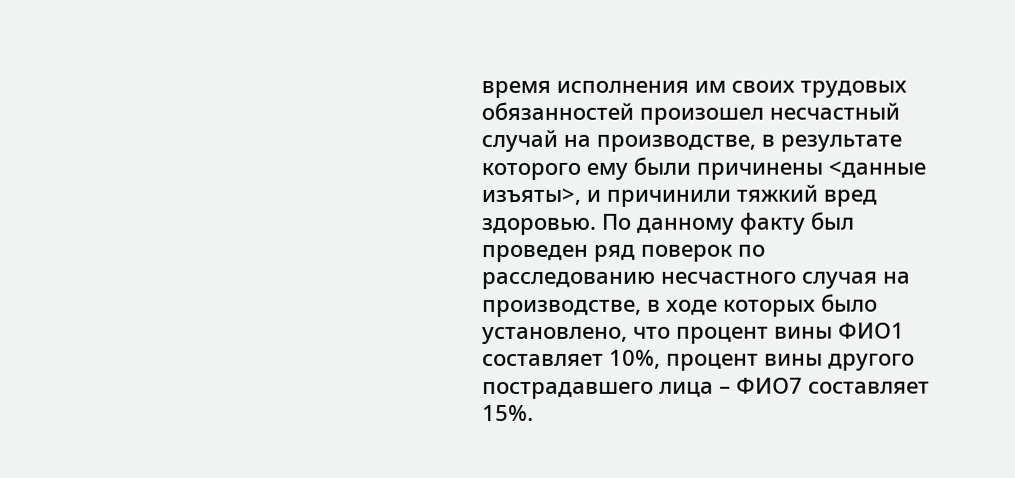время исполнения им своих трудовых обязанностей произошел несчастный случай на производстве, в результате которого ему были причинены <данные изъяты>, и причинили тяжкий вред здоровью. По данному факту был проведен ряд поверок по расследованию несчастного случая на производстве, в ходе которых было установлено, что процент вины ФИО1 составляет 10%, процент вины другого пострадавшего лица – ФИО7 составляет 15%.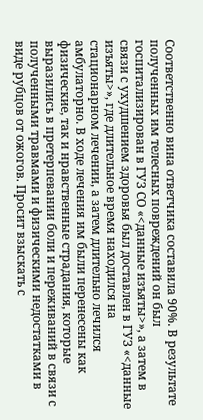Соответственно вина ответчика составила 90%. В результате полученных им телесных повреждений он был госпитализирован в ГУЗ СО «<данные изъяты>», а затем в связи с ухудшением здоровья был доставлен в ГУЗ «<данные изъяты>», где длительное время находился на стационарном лечении, а затем длительно лечился амбулаторно. В ходе лечения им были перенесены как физические, так и нравственные страдания, которые выразились в претерпевании боли и переживаний в связи с полученными травмами и физическими недостатками в виде рубцов от ожогов. Просит взыскать с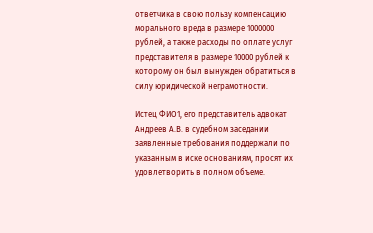ответчика в свою пользу компенсацию морального вреда в размере 1000000 рублей, а также расходы по оплате услуг представителя в размере 10000 рублей к которому он был вынужден обратиться в силу юридической неграмотности.

Истец ФИО1, его представитель адвокат Андреев А.В. в судебном заседании заявленные требования поддержали по указанным в иске основаниям, просят их удовлетворить в полном объеме.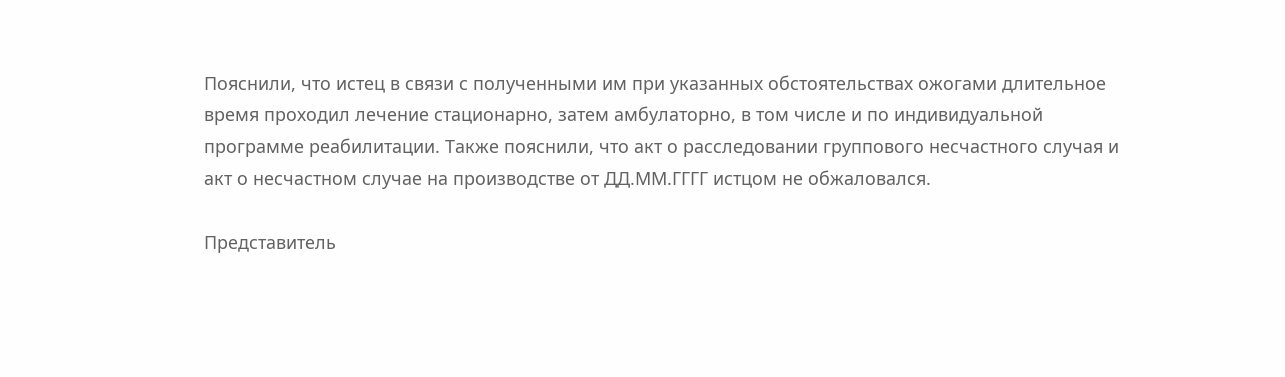Пояснили, что истец в связи с полученными им при указанных обстоятельствах ожогами длительное время проходил лечение стационарно, затем амбулаторно, в том числе и по индивидуальной программе реабилитации. Также пояснили, что акт о расследовании группового несчастного случая и акт о несчастном случае на производстве от ДД.ММ.ГГГГ истцом не обжаловался.

Представитель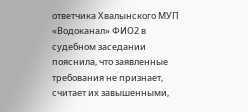ответчика Хвалынского МУП «Водоканал» ФИО2 в судебном заседании пояснила, что заявленные требования не признает, считает их завышенными,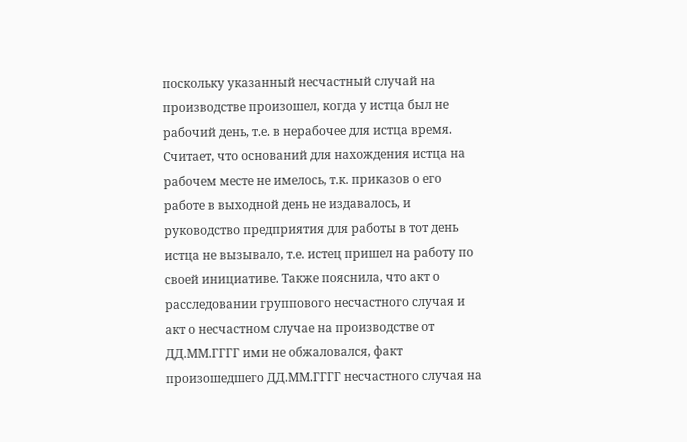поскольку указанный несчастный случай на производстве произошел, когда у истца был не рабочий день, т.е. в нерабочее для истца время. Считает, что оснований для нахождения истца на рабочем месте не имелось, т.к. приказов о его работе в выходной день не издавалось, и руководство предприятия для работы в тот день истца не вызывало, т.е. истец пришел на работу по своей инициативе. Также пояснила, что акт о расследовании группового несчастного случая и акт о несчастном случае на производстве от ДД.ММ.ГГГГ ими не обжаловался, факт произошедшего ДД.ММ.ГГГГ несчастного случая на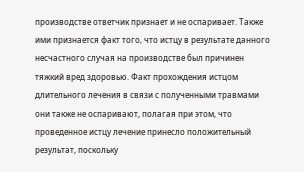производстве ответчик признает и не оспаривает. Также ими признается факт того, что истцу в результате данного несчастного случая на производстве был причинен тяжкий вред здоровью. Факт прохождения истцом длительного лечения в связи с полученными травмами они также не оспаривают, полагая при этом, что проведенное истцу лечение принесло положительный результат, поскольку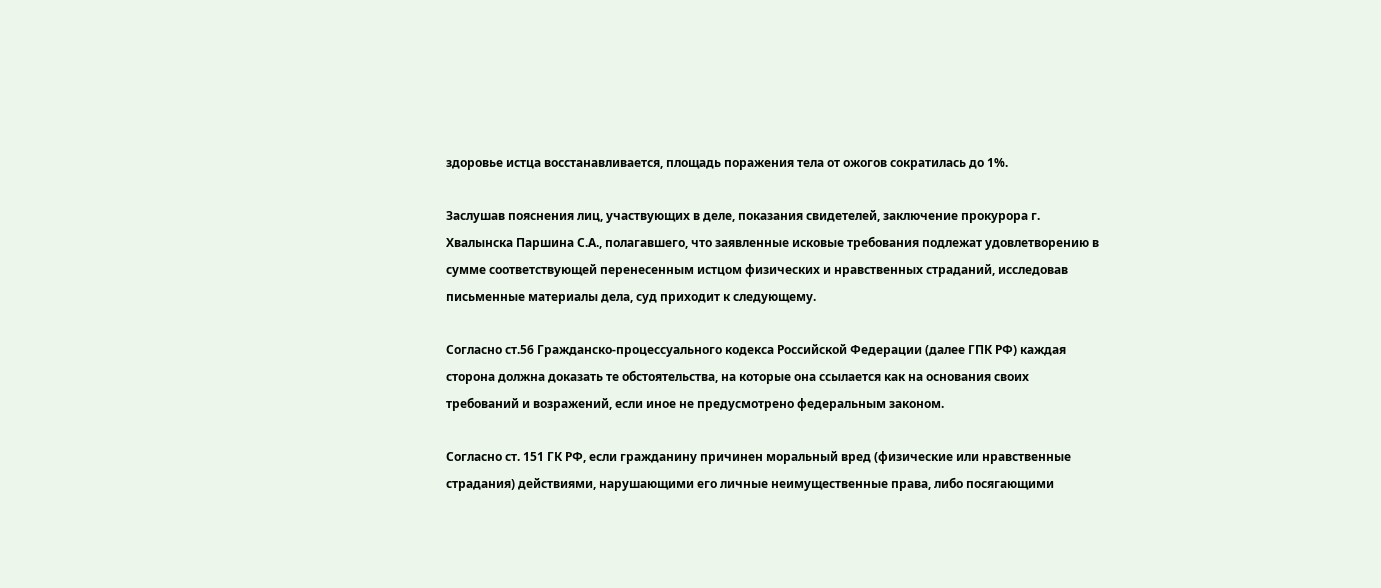здоровье истца восстанавливается, площадь поражения тела от ожогов сократилась до 1%.

Заслушав пояснения лиц, участвующих в деле, показания свидетелей, заключение прокурора г. Хвалынска Паршина С.А., полагавшего, что заявленные исковые требования подлежат удовлетворению в сумме соответствующей перенесенным истцом физических и нравственных страданий, исследовав письменные материалы дела, суд приходит к следующему.

Согласно ст.56 Гражданско-процессуального кодекса Российской Федерации (далее ГПК РФ) каждая сторона должна доказать те обстоятельства, на которые она ссылается как на основания своих требований и возражений, если иное не предусмотрено федеральным законом.

Согласно ст. 151 ГК РФ, если гражданину причинен моральный вред (физические или нравственные страдания) действиями, нарушающими его личные неимущественные права, либо посягающими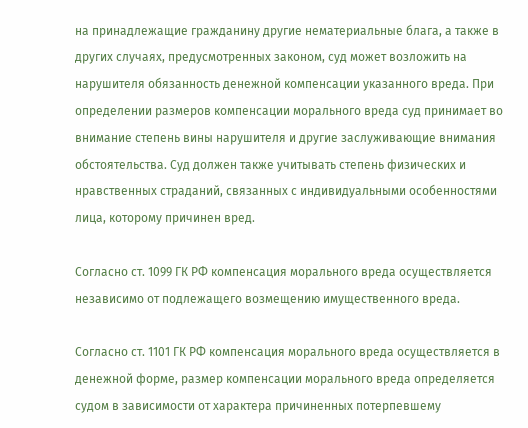на принадлежащие гражданину другие нематериальные блага, а также в других случаях, предусмотренных законом, суд может возложить на нарушителя обязанность денежной компенсации указанного вреда. При определении размеров компенсации морального вреда суд принимает во внимание степень вины нарушителя и другие заслуживающие внимания обстоятельства. Суд должен также учитывать степень физических и нравственных страданий, связанных с индивидуальными особенностями лица, которому причинен вред.

Согласно ст. 1099 ГК РФ компенсация морального вреда осуществляется независимо от подлежащего возмещению имущественного вреда.

Согласно ст. 1101 ГК РФ компенсация морального вреда осуществляется в денежной форме, размер компенсации морального вреда определяется судом в зависимости от характера причиненных потерпевшему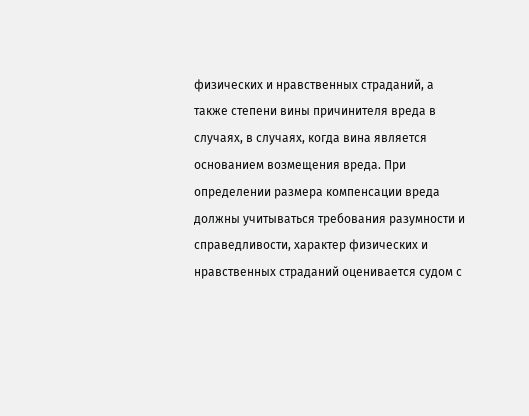физических и нравственных страданий, а также степени вины причинителя вреда в случаях, в случаях, когда вина является основанием возмещения вреда. При определении размера компенсации вреда должны учитываться требования разумности и справедливости, характер физических и нравственных страданий оценивается судом с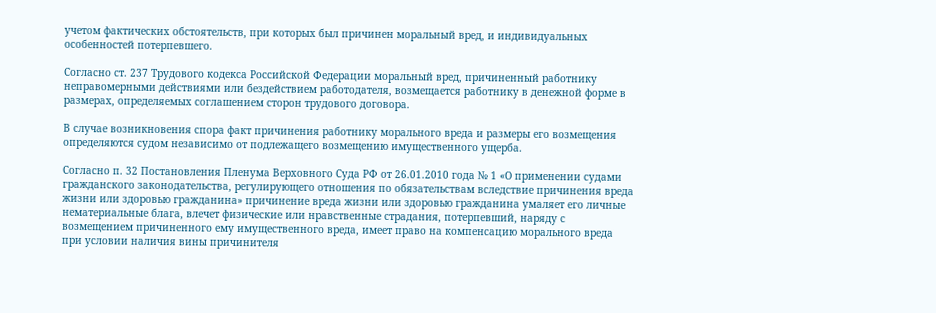учетом фактических обстоятельств, при которых был причинен моральный вред, и индивидуальных особенностей потерпевшего.

Согласно ст. 237 Трудового кодекса Российской Федерации моральный вред, причиненный работнику неправомерными действиями или бездействием работодателя, возмещается работнику в денежной форме в размерах, определяемых соглашением сторон трудового договора.

В случае возникновения спора факт причинения работнику морального вреда и размеры его возмещения определяются судом независимо от подлежащего возмещению имущественного ущерба.

Согласно п. 32 Постановления Пленума Верховного Суда РФ от 26.01.2010 года № 1 «О применении судами гражданского законодательства, регулирующего отношения по обязательствам вследствие причинения вреда жизни или здоровью гражданина» причинение вреда жизни или здоровью гражданина умаляет его личные нематериальные блага, влечет физические или нравственные страдания, потерпевший, наряду с возмещением причиненного ему имущественного вреда, имеет право на компенсацию морального вреда при условии наличия вины причинителя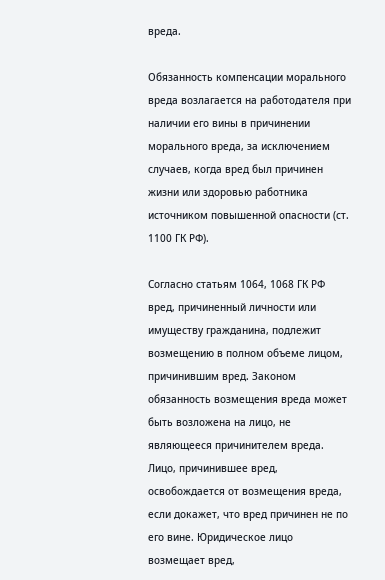вреда.

Обязанность компенсации морального вреда возлагается на работодателя при наличии его вины в причинении морального вреда, за исключением случаев, когда вред был причинен жизни или здоровью работника источником повышенной опасности (ст. 1100 ГК РФ).

Согласно статьям 1064, 1068 ГК РФ вред, причиненный личности или имуществу гражданина, подлежит возмещению в полном объеме лицом, причинившим вред. Законом обязанность возмещения вреда может быть возложена на лицо, не являющееся причинителем вреда. Лицо, причинившее вред, освобождается от возмещения вреда, если докажет, что вред причинен не по его вине. Юридическое лицо возмещает вред,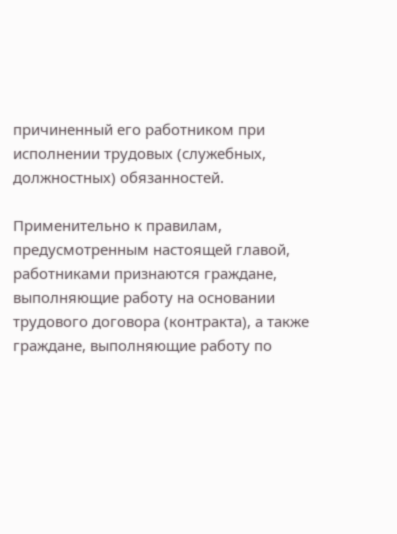причиненный его работником при исполнении трудовых (служебных, должностных) обязанностей.

Применительно к правилам, предусмотренным настоящей главой, работниками признаются граждане, выполняющие работу на основании трудового договора (контракта), а также граждане, выполняющие работу по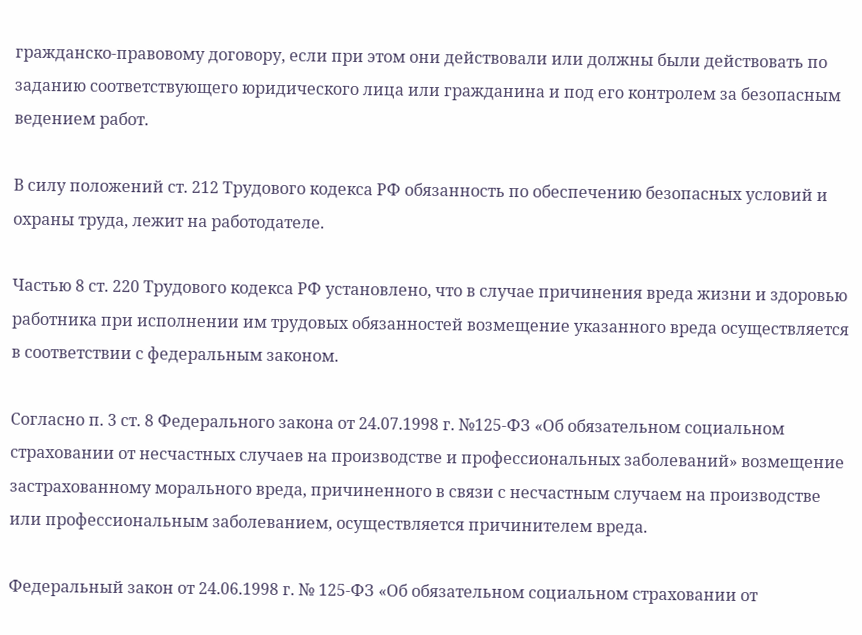гражданско-правовому договору, если при этом они действовали или должны были действовать по заданию соответствующего юридического лица или гражданина и под его контролем за безопасным ведением работ.

В силу положений ст. 212 Трудового кодекса РФ обязанность по обеспечению безопасных условий и охраны труда, лежит на работодателе.

Частью 8 ст. 220 Трудового кодекса РФ установлено, что в случае причинения вреда жизни и здоровью работника при исполнении им трудовых обязанностей возмещение указанного вреда осуществляется в соответствии с федеральным законом.

Согласно п. 3 ст. 8 Федерального закона от 24.07.1998 г. №125-ФЗ «Об обязательном социальном страховании от несчастных случаев на производстве и профессиональных заболеваний» возмещение застрахованному морального вреда, причиненного в связи с несчастным случаем на производстве или профессиональным заболеванием, осуществляется причинителем вреда.

Федеральный закон от 24.06.1998 г. № 125-ФЗ «Об обязательном социальном страховании от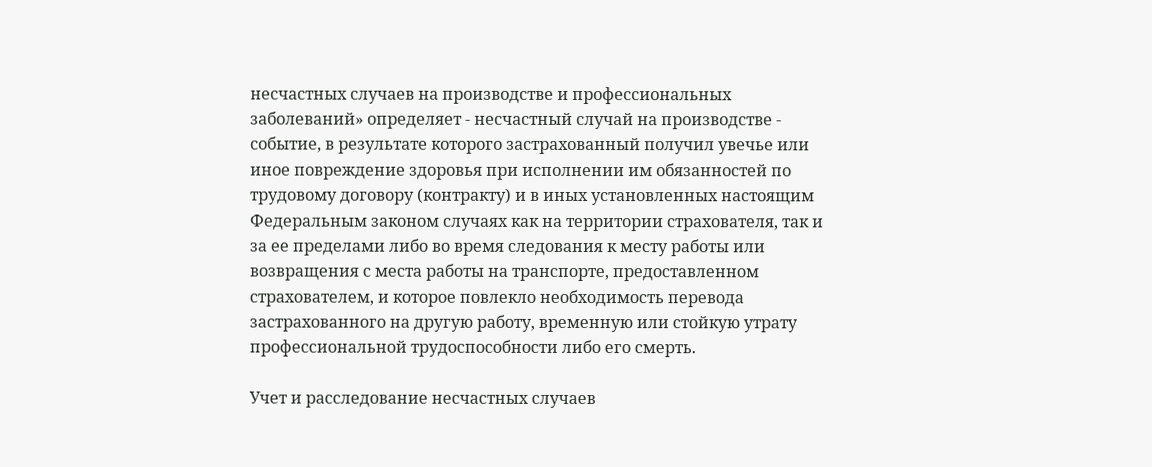несчастных случаев на производстве и профессиональных заболеваний» определяет - несчастный случай на производстве - событие, в результате которого застрахованный получил увечье или иное повреждение здоровья при исполнении им обязанностей по трудовому договору (контракту) и в иных установленных настоящим Федеральным законом случаях как на территории страхователя, так и за ее пределами либо во время следования к месту работы или возвращения с места работы на транспорте, предоставленном страхователем, и которое повлекло необходимость перевода застрахованного на другую работу, временную или стойкую утрату профессиональной трудоспособности либо его смерть.

Учет и расследование несчастных случаев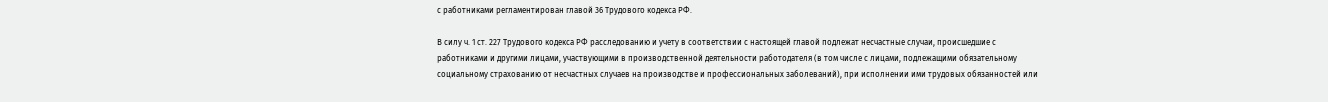с работниками регламентирован главой 36 Трудового кодекса РФ.

В силу ч. 1 ст. 227 Трудового кодекса РФ расследованию и учету в соответствии с настоящей главой подлежат несчастные случаи, происшедшие с работниками и другими лицами, участвующими в производственной деятельности работодателя (в том числе с лицами, подлежащими обязательному социальному страхованию от несчастных случаев на производстве и профессиональных заболеваний), при исполнении ими трудовых обязанностей или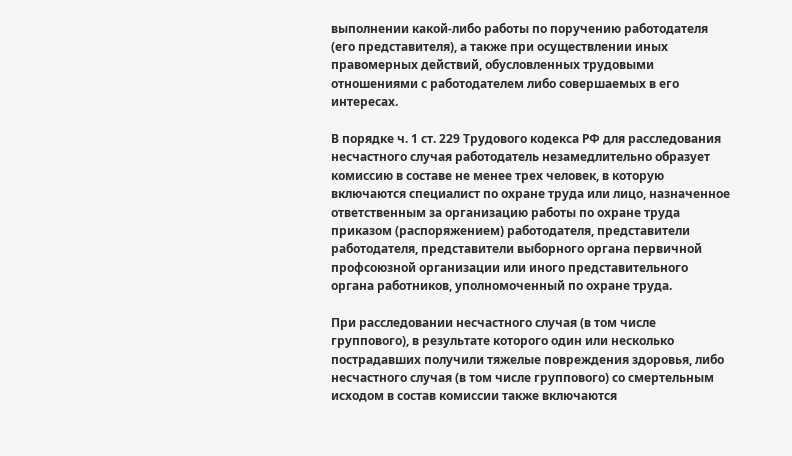выполнении какой-либо работы по поручению работодателя (его представителя), а также при осуществлении иных правомерных действий, обусловленных трудовыми отношениями с работодателем либо совершаемых в его интересах.

В порядке ч. 1 ст. 229 Трудового кодекса РФ для расследования несчастного случая работодатель незамедлительно образует комиссию в составе не менее трех человек, в которую включаются специалист по охране труда или лицо, назначенное ответственным за организацию работы по охране труда приказом (распоряжением) работодателя, представители работодателя, представители выборного органа первичной профсоюзной организации или иного представительного органа работников, уполномоченный по охране труда.

При расследовании несчастного случая (в том числе группового), в результате которого один или несколько пострадавших получили тяжелые повреждения здоровья, либо несчастного случая (в том числе группового) со смертельным исходом в состав комиссии также включаются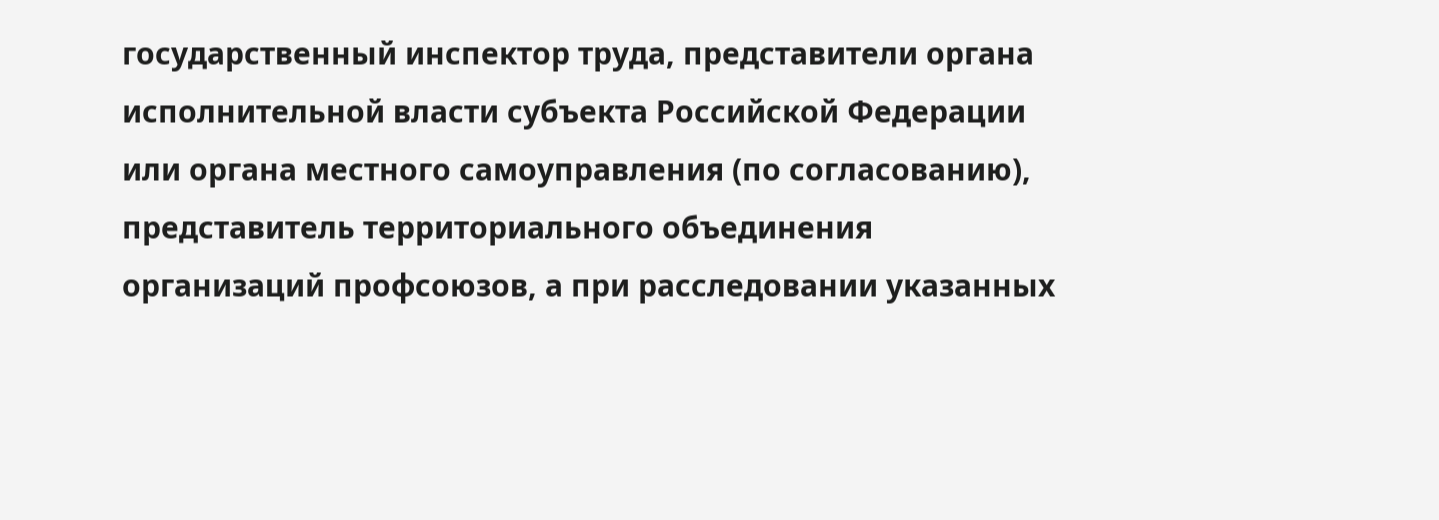государственный инспектор труда, представители органа исполнительной власти субъекта Российской Федерации или органа местного самоуправления (по согласованию), представитель территориального объединения организаций профсоюзов, а при расследовании указанных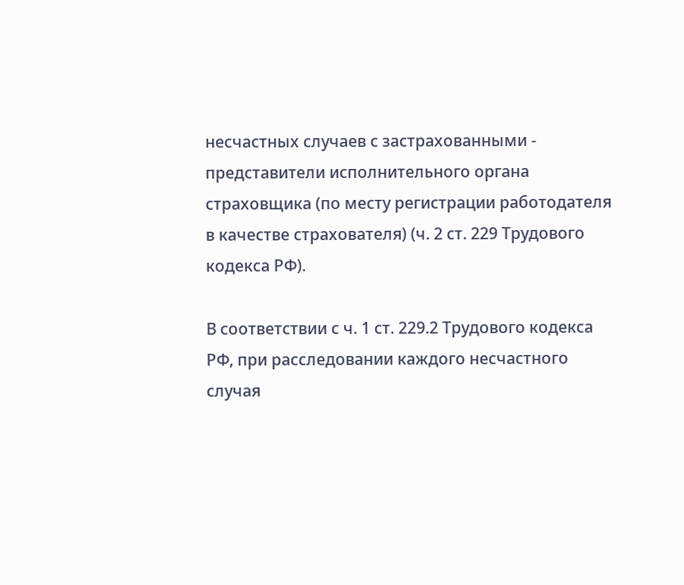несчастных случаев с застрахованными - представители исполнительного органа страховщика (по месту регистрации работодателя в качестве страхователя) (ч. 2 ст. 229 Трудового кодекса РФ).

В соответствии с ч. 1 ст. 229.2 Трудового кодекса РФ, при расследовании каждого несчастного случая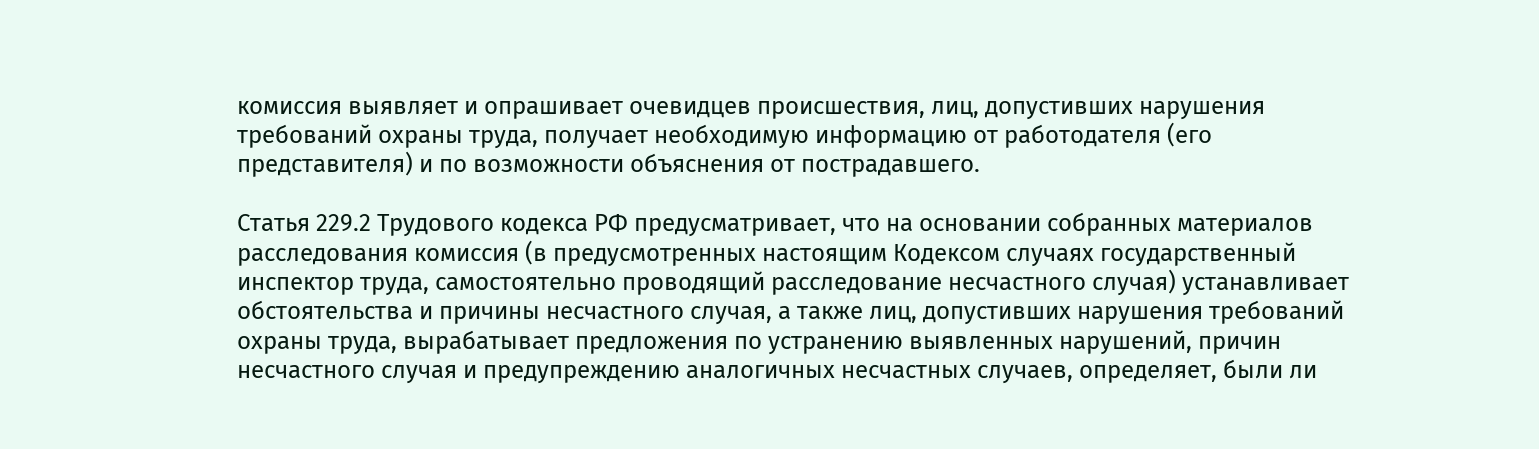комиссия выявляет и опрашивает очевидцев происшествия, лиц, допустивших нарушения требований охраны труда, получает необходимую информацию от работодателя (его представителя) и по возможности объяснения от пострадавшего.

Статья 229.2 Трудового кодекса РФ предусматривает, что на основании собранных материалов расследования комиссия (в предусмотренных настоящим Кодексом случаях государственный инспектор труда, самостоятельно проводящий расследование несчастного случая) устанавливает обстоятельства и причины несчастного случая, а также лиц, допустивших нарушения требований охраны труда, вырабатывает предложения по устранению выявленных нарушений, причин несчастного случая и предупреждению аналогичных несчастных случаев, определяет, были ли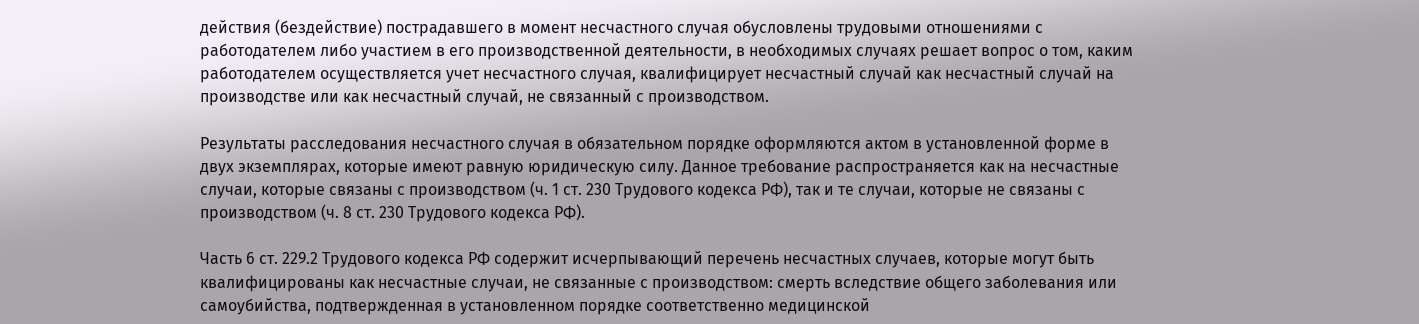действия (бездействие) пострадавшего в момент несчастного случая обусловлены трудовыми отношениями с работодателем либо участием в его производственной деятельности, в необходимых случаях решает вопрос о том, каким работодателем осуществляется учет несчастного случая, квалифицирует несчастный случай как несчастный случай на производстве или как несчастный случай, не связанный с производством.

Результаты расследования несчастного случая в обязательном порядке оформляются актом в установленной форме в двух экземплярах, которые имеют равную юридическую силу. Данное требование распространяется как на несчастные случаи, которые связаны с производством (ч. 1 ст. 230 Трудового кодекса РФ), так и те случаи, которые не связаны с производством (ч. 8 ст. 230 Трудового кодекса РФ).

Часть 6 ст. 229.2 Трудового кодекса РФ содержит исчерпывающий перечень несчастных случаев, которые могут быть квалифицированы как несчастные случаи, не связанные с производством: смерть вследствие общего заболевания или самоубийства, подтвержденная в установленном порядке соответственно медицинской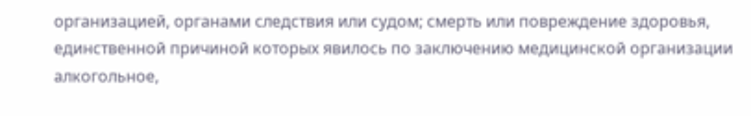организацией, органами следствия или судом; смерть или повреждение здоровья, единственной причиной которых явилось по заключению медицинской организации алкогольное,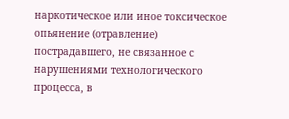наркотическое или иное токсическое опьянение (отравление) пострадавшего, не связанное с нарушениями технологического процесса, в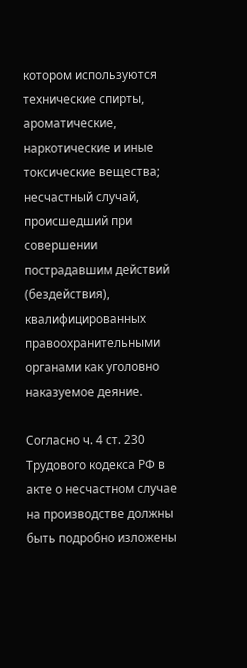котором используются технические спирты, ароматические, наркотические и иные токсические вещества; несчастный случай, происшедший при совершении пострадавшим действий (бездействия), квалифицированных правоохранительными органами как уголовно наказуемое деяние.

Согласно ч. 4 ст. 230 Трудового кодекса РФ в акте о несчастном случае на производстве должны быть подробно изложены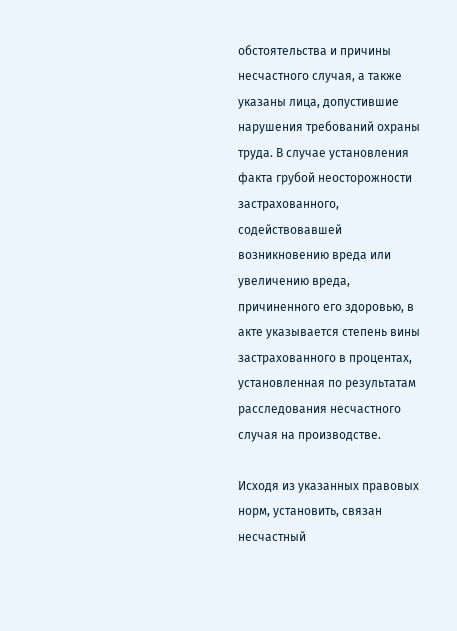обстоятельства и причины несчастного случая, а также указаны лица, допустившие нарушения требований охраны труда. В случае установления факта грубой неосторожности застрахованного, содействовавшей возникновению вреда или увеличению вреда, причиненного его здоровью, в акте указывается степень вины застрахованного в процентах, установленная по результатам расследования несчастного случая на производстве.

Исходя из указанных правовых норм, установить, связан несчастный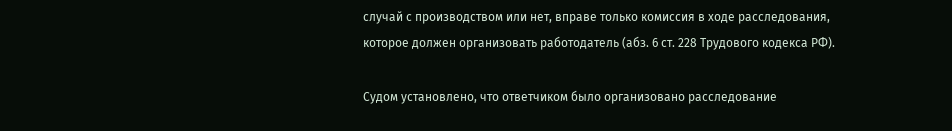случай с производством или нет, вправе только комиссия в ходе расследования, которое должен организовать работодатель (абз. 6 ст. 228 Трудового кодекса РФ).

Судом установлено, что ответчиком было организовано расследование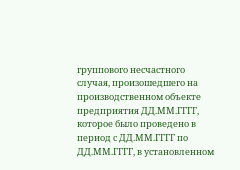группового несчастного случая, произошедшего на производственном объекте предприятия ДД.ММ.ГГГГ, которое было проведено в период с ДД.ММ.ГГГГ по ДД.ММ.ГГГГ, в установленном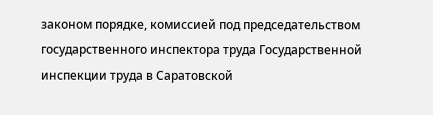законом порядке, комиссией под председательством государственного инспектора труда Государственной инспекции труда в Саратовской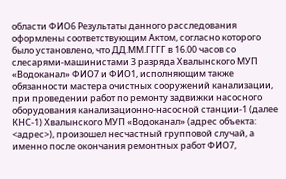области ФИО6 Результаты данного расследования оформлены соответствующим Актом, согласно которого было установлено, что ДД.ММ.ГГГГ в 16.00 часов со слесарями-машинистами 3 разряда Хвалынского МУП «Водоканал» ФИО7 и ФИО1, исполняющим также обязанности мастера очистных сооружений канализации, при проведении работ по ремонту задвижки насосного оборудования канализационно-насосной станции-1 (далее КНС-1) Хвалынского МУП «Водоканал» (адрес объекта: <адрес>), произошел несчастный групповой случай, а именно после окончания ремонтных работ ФИО7,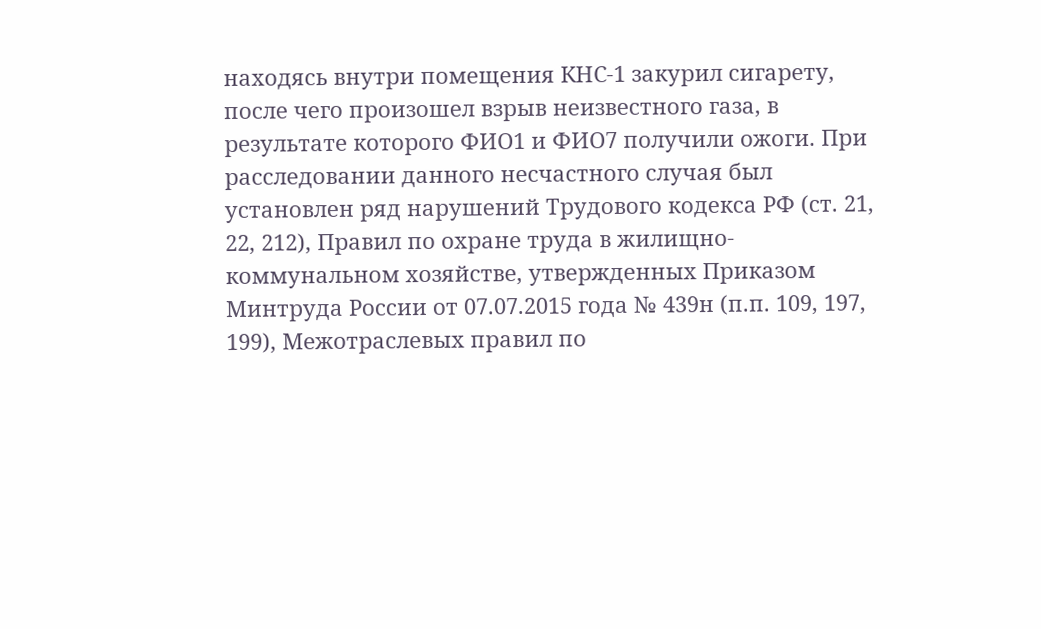находясь внутри помещения КНС-1 закурил сигарету, после чего произошел взрыв неизвестного газа, в результате которого ФИО1 и ФИО7 получили ожоги. При расследовании данного несчастного случая был установлен ряд нарушений Трудового кодекса РФ (ст. 21, 22, 212), Правил по охране труда в жилищно-коммунальном хозяйстве, утвержденных Приказом Минтруда России от 07.07.2015 года № 439н (п.п. 109, 197, 199), Межотраслевых правил по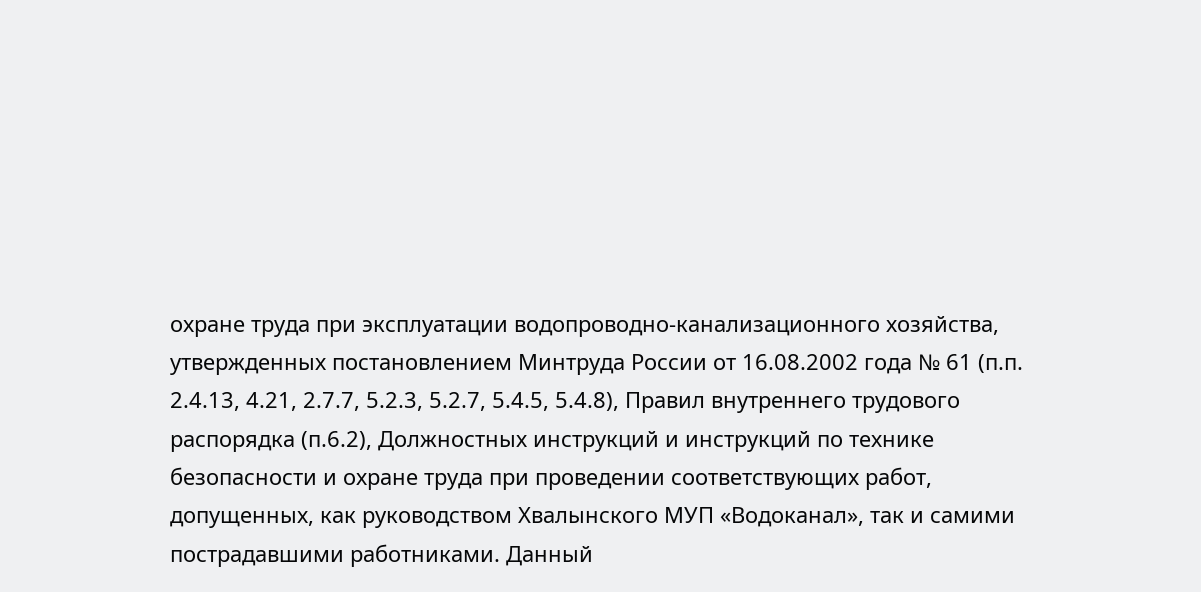охране труда при эксплуатации водопроводно-канализационного хозяйства, утвержденных постановлением Минтруда России от 16.08.2002 года № 61 (п.п. 2.4.13, 4.21, 2.7.7, 5.2.3, 5.2.7, 5.4.5, 5.4.8), Правил внутреннего трудового распорядка (п.6.2), Должностных инструкций и инструкций по технике безопасности и охране труда при проведении соответствующих работ, допущенных, как руководством Хвалынского МУП «Водоканал», так и самими пострадавшими работниками. Данный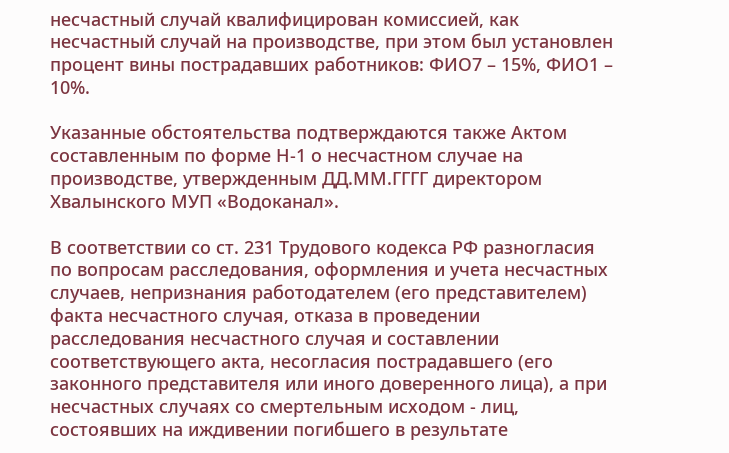несчастный случай квалифицирован комиссией, как несчастный случай на производстве, при этом был установлен процент вины пострадавших работников: ФИО7 – 15%, ФИО1 – 10%.

Указанные обстоятельства подтверждаются также Актом составленным по форме Н-1 о несчастном случае на производстве, утвержденным ДД.ММ.ГГГГ директором Хвалынского МУП «Водоканал».

В соответствии со ст. 231 Трудового кодекса РФ разногласия по вопросам расследования, оформления и учета несчастных случаев, непризнания работодателем (его представителем) факта несчастного случая, отказа в проведении расследования несчастного случая и составлении соответствующего акта, несогласия пострадавшего (его законного представителя или иного доверенного лица), а при несчастных случаях со смертельным исходом - лиц, состоявших на иждивении погибшего в результате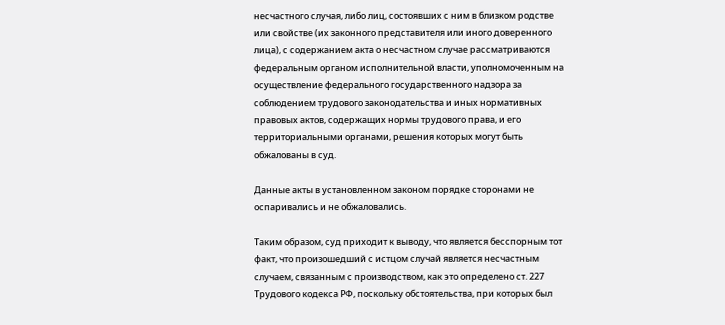несчастного случая, либо лиц, состоявших с ним в близком родстве или свойстве (их законного представителя или иного доверенного лица), с содержанием акта о несчастном случае рассматриваются федеральным органом исполнительной власти, уполномоченным на осуществление федерального государственного надзора за соблюдением трудового законодательства и иных нормативных правовых актов, содержащих нормы трудового права, и его территориальными органами, решения которых могут быть обжалованы в суд.

Данные акты в установленном законом порядке сторонами не оспаривались и не обжаловались.

Таким образом, суд приходит к выводу, что является бесспорным тот факт, что произошедший с истцом случай является несчастным случаем, связанным с производством, как это определено ст. 227 Трудового кодекса РФ, поскольку обстоятельства, при которых был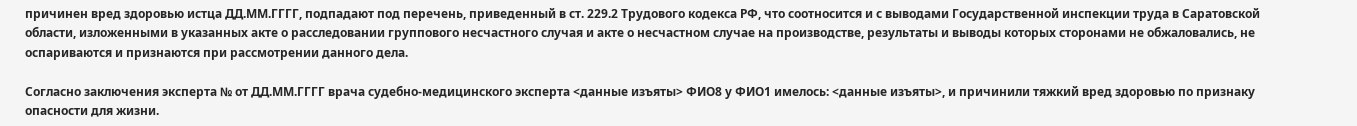причинен вред здоровью истца ДД.ММ.ГГГГ, подпадают под перечень, приведенный в ст. 229.2 Трудового кодекса РФ, что соотносится и с выводами Государственной инспекции труда в Саратовской области, изложенными в указанных акте о расследовании группового несчастного случая и акте о несчастном случае на производстве, результаты и выводы которых сторонами не обжаловались, не оспариваются и признаются при рассмотрении данного дела.

Согласно заключения эксперта № от ДД.ММ.ГГГГ врача судебно-медицинского эксперта <данные изъяты> ФИО8 у ФИО1 имелось: <данные изъяты>, и причинили тяжкий вред здоровью по признаку опасности для жизни.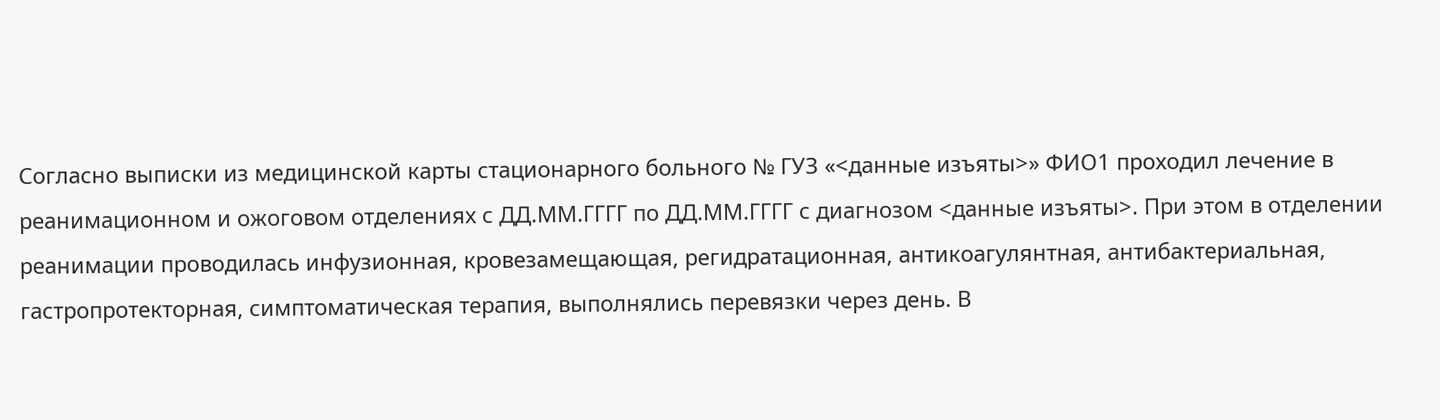Согласно выписки из медицинской карты стационарного больного № ГУЗ «<данные изъяты>» ФИО1 проходил лечение в реанимационном и ожоговом отделениях с ДД.ММ.ГГГГ по ДД.ММ.ГГГГ с диагнозом <данные изъяты>. При этом в отделении реанимации проводилась инфузионная, кровезамещающая, регидратационная, антикоагулянтная, антибактериальная, гастропротекторная, симптоматическая терапия, выполнялись перевязки через день. В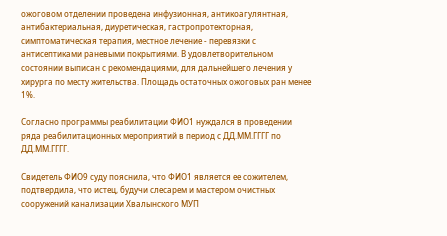ожоговом отделении проведена инфузионная, антикоагулянтная, антибактериальная, диуретическая, гастропротекторная, симптоматическая терапия, местное лечение - перевязки с антисептиками раневыми покрытиями. В удовлетворительном состоянии выписан с рекомендациями, для дальнейшего лечения у хирурга по месту жительства. Площадь остаточных ожоговых ран менее 1%.

Согласно программы реабилитации ФИО1 нуждался в проведении ряда реабилитационных мероприятий в период с ДД.ММ.ГГГГ по ДД.ММ.ГГГГ.

Свидетель ФИО9 суду пояснила, что ФИО1 является ее сожителем, подтвердила, что истец, будучи слесарем и мастером очистных сооружений канализации Хвалынского МУП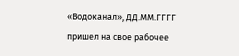«Водоканал», ДД.ММ.ГГГГ пришел на свое рабочее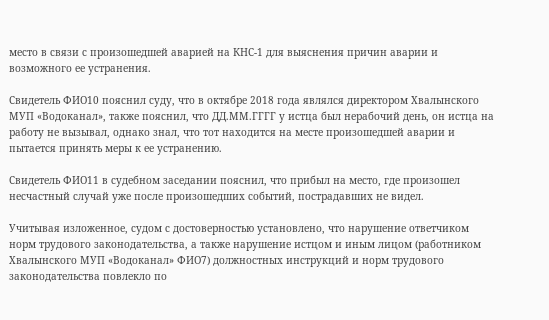место в связи с произошедшей аварией на КНС-1 для выяснения причин аварии и возможного ее устранения.

Свидетель ФИО10 пояснил суду, что в октябре 2018 года являлся директором Хвалынского МУП «Водоканал», также пояснил, что ДД.ММ.ГГГГ у истца был нерабочий день, он истца на работу не вызывал, однако знал, что тот находится на месте произошедшей аварии и пытается принять меры к ее устранению.

Свидетель ФИО11 в судебном заседании пояснил, что прибыл на место, где произошел несчастный случай уже после произошедших событий, пострадавших не видел.

Учитывая изложенное, судом с достоверностью установлено, что нарушение ответчиком норм трудового законодательства, а также нарушение истцом и иным лицом (работником Хвалынского МУП «Водоканал» ФИО7) должностных инструкций и норм трудового законодательства повлекло по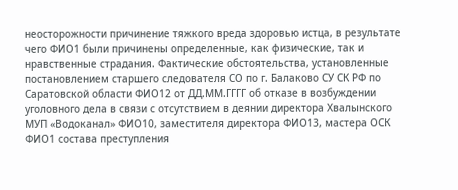неосторожности причинение тяжкого вреда здоровью истца, в результате чего ФИО1 были причинены определенные, как физические, так и нравственные страдания. Фактические обстоятельства, установленные постановлением старшего следователя СО по г. Балаково СУ СК РФ по Саратовской области ФИО12 от ДД.ММ.ГГГГ об отказе в возбуждении уголовного дела в связи с отсутствием в деянии директора Хвалынского МУП «Водоканал» ФИО10, заместителя директора ФИО13, мастера ОСК ФИО1 состава преступления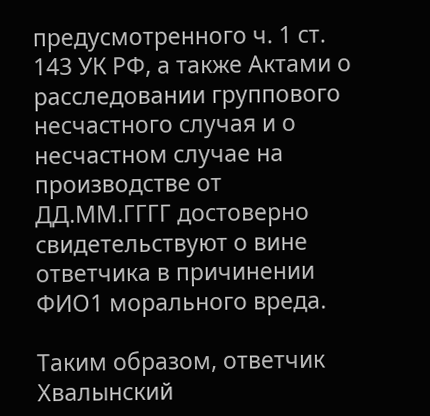предусмотренного ч. 1 ст. 143 УК РФ, а также Актами о расследовании группового несчастного случая и о несчастном случае на производстве от ДД.ММ.ГГГГ достоверно свидетельствуют о вине ответчика в причинении ФИО1 морального вреда.

Таким образом, ответчик Хвалынский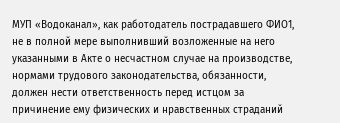МУП «Водоканал», как работодатель пострадавшего ФИО1, не в полной мере выполнивший возложенные на него указанными в Акте о несчастном случае на производстве, нормами трудового законодательства, обязанности, должен нести ответственность перед истцом за причинение ему физических и нравственных страданий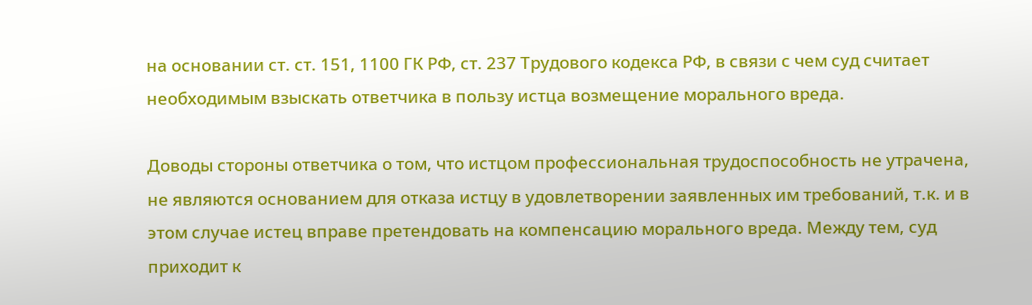на основании ст. ст. 151, 1100 ГК РФ, ст. 237 Трудового кодекса РФ, в связи с чем суд считает необходимым взыскать ответчика в пользу истца возмещение морального вреда.

Доводы стороны ответчика о том, что истцом профессиональная трудоспособность не утрачена, не являются основанием для отказа истцу в удовлетворении заявленных им требований, т.к. и в этом случае истец вправе претендовать на компенсацию морального вреда. Между тем, суд приходит к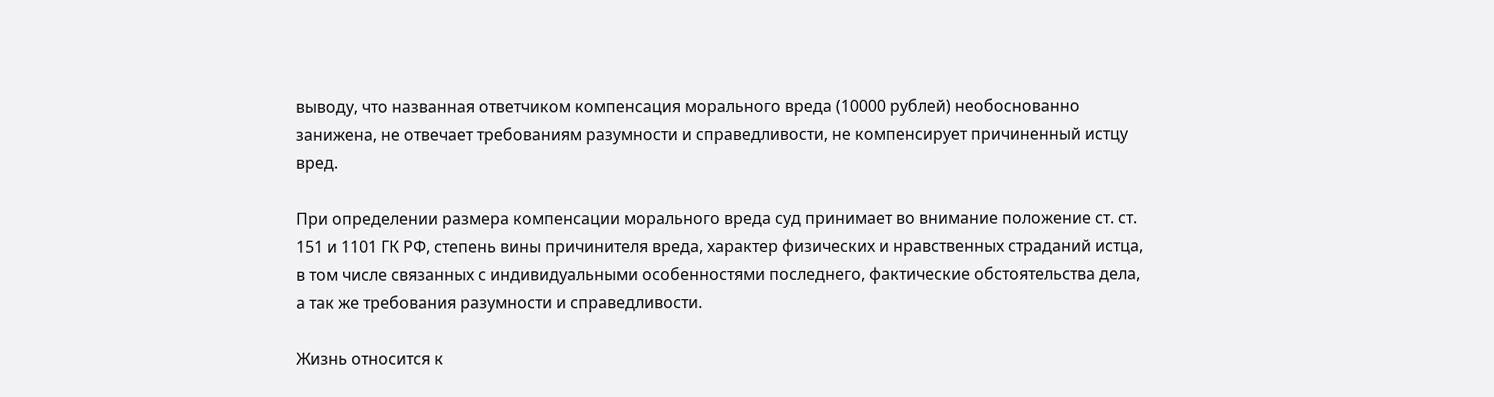выводу, что названная ответчиком компенсация морального вреда (10000 рублей) необоснованно занижена, не отвечает требованиям разумности и справедливости, не компенсирует причиненный истцу вред.

При определении размера компенсации морального вреда суд принимает во внимание положение ст. ст. 151 и 1101 ГК РФ, степень вины причинителя вреда, характер физических и нравственных страданий истца, в том числе связанных с индивидуальными особенностями последнего, фактические обстоятельства дела, а так же требования разумности и справедливости.

Жизнь относится к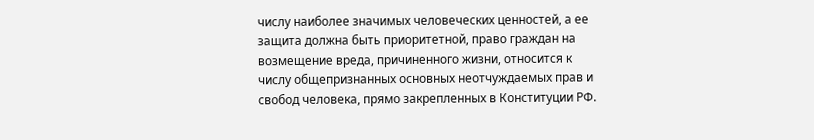числу наиболее значимых человеческих ценностей, а ее защита должна быть приоритетной, право граждан на возмещение вреда, причиненного жизни, относится к числу общепризнанных основных неотчуждаемых прав и свобод человека, прямо закрепленных в Конституции РФ.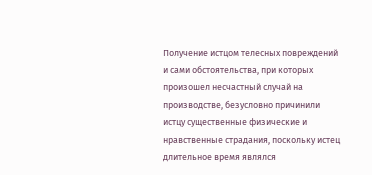Получение истцом телесных повреждений и сами обстоятельства, при которых произошел несчастный случай на производстве, безусловно причинили истцу существенные физические и нравственные страдания, поскольку истец длительное время являлся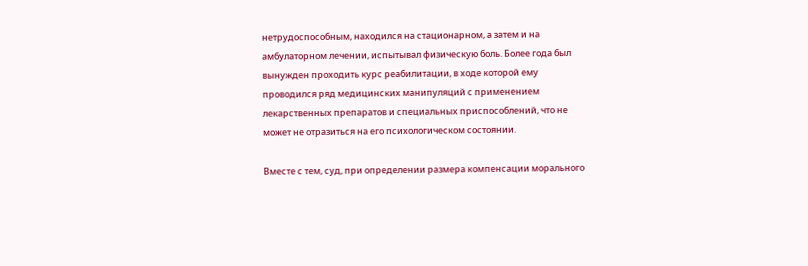нетрудоспособным, находился на стационарном, а затем и на амбулаторном лечении, испытывал физическую боль. Более года был вынужден проходить курс реабилитации, в ходе которой ему проводился ряд медицинских манипуляций с применением лекарственных препаратов и специальных приспособлений, что не может не отразиться на его психологическом состоянии.

Вместе с тем, суд, при определении размера компенсации морального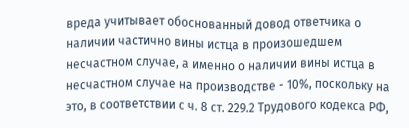вреда учитывает обоснованный довод ответчика о наличии частично вины истца в произошедшем несчастном случае, а именно о наличии вины истца в несчастном случае на производстве - 10%, поскольку на это, в соответствии с ч. 8 ст. 229.2 Трудового кодекса РФ,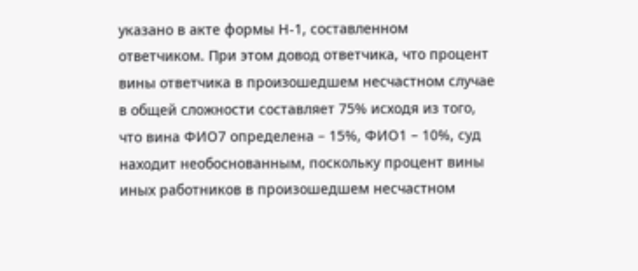указано в акте формы Н-1, составленном ответчиком. При этом довод ответчика, что процент вины ответчика в произошедшем несчастном случае в общей сложности составляет 75% исходя из того, что вина ФИО7 определена – 15%, ФИО1 – 10%, суд находит необоснованным, поскольку процент вины иных работников в произошедшем несчастном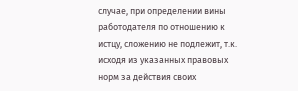случае, при определении вины работодателя по отношению к истцу, сложению не подлежит, т.к. исходя из указанных правовых норм за действия своих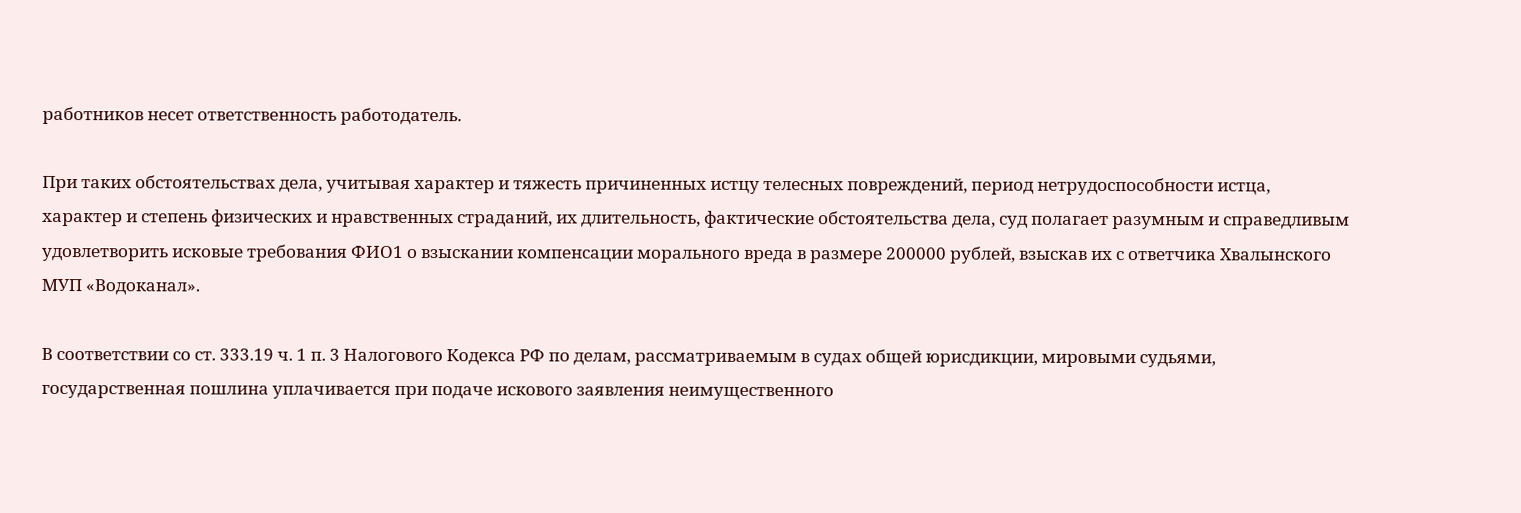работников несет ответственность работодатель.

При таких обстоятельствах дела, учитывая характер и тяжесть причиненных истцу телесных повреждений, период нетрудоспособности истца, характер и степень физических и нравственных страданий, их длительность, фактические обстоятельства дела, суд полагает разумным и справедливым удовлетворить исковые требования ФИО1 о взыскании компенсации морального вреда в размере 200000 рублей, взыскав их с ответчика Хвалынского МУП «Водоканал».

В соответствии со ст. 333.19 ч. 1 п. 3 Налогового Кодекса РФ по делам, рассматриваемым в судах общей юрисдикции, мировыми судьями, государственная пошлина уплачивается при подаче искового заявления неимущественного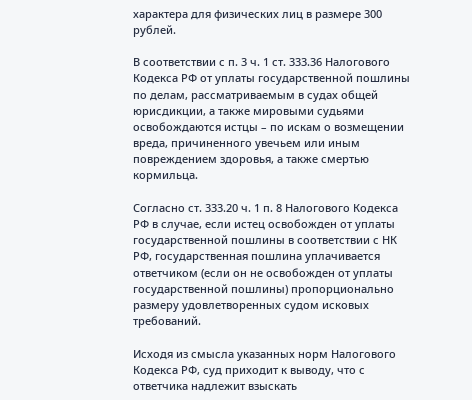характера для физических лиц в размере 300 рублей.

В соответствии с п. 3 ч. 1 ст. 333.36 Налогового Кодекса РФ от уплаты государственной пошлины по делам, рассматриваемым в судах общей юрисдикции, а также мировыми судьями освобождаются истцы – по искам о возмещении вреда, причиненного увечьем или иным повреждением здоровья, а также смертью кормильца.

Согласно ст. 333.20 ч. 1 п. 8 Налогового Кодекса РФ в случае, если истец освобожден от уплаты государственной пошлины в соответствии с НК РФ, государственная пошлина уплачивается ответчиком (если он не освобожден от уплаты государственной пошлины) пропорционально размеру удовлетворенных судом исковых требований.

Исходя из смысла указанных норм Налогового Кодекса РФ, суд приходит к выводу, что с ответчика надлежит взыскать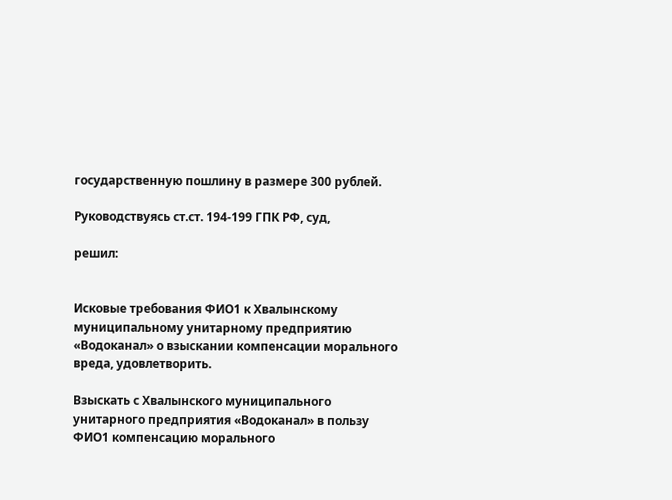государственную пошлину в размере 300 рублей.

Руководствуясь ст.ст. 194-199 ГПК РФ, суд,

решил:


Исковые требования ФИО1 к Хвалынскому муниципальному унитарному предприятию «Водоканал» о взыскании компенсации морального вреда, удовлетворить.

Взыскать с Хвалынского муниципального унитарного предприятия «Водоканал» в пользу ФИО1 компенсацию морального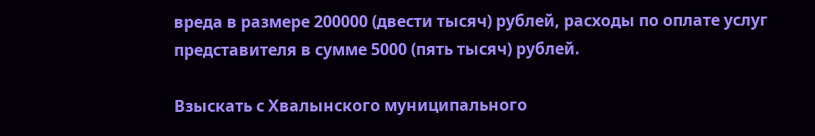вреда в размере 200000 (двести тысяч) рублей, расходы по оплате услуг представителя в сумме 5000 (пять тысяч) рублей.

Взыскать с Хвалынского муниципального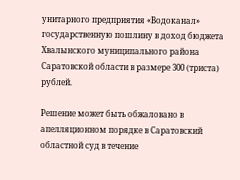унитарного предприятия «Водоканал» государственную пошлину в доход бюджета Хвалынского муниципального района Саратовской области в размере 300 (триста) рублей.

Решение может быть обжаловано в апелляционном порядке в Саратовский областной суд в течение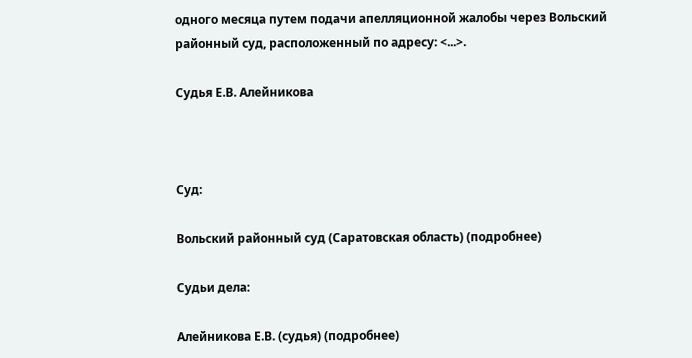одного месяца путем подачи апелляционной жалобы через Вольский районный суд, расположенный по адресу: <...>.

Судья Е.В. Алейникова



Суд:

Вольский районный суд (Саратовская область) (подробнее)

Судьи дела:

Алейникова Е.В. (судья) (подробнее)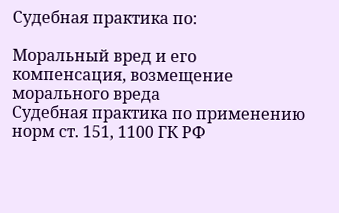Судебная практика по:

Моральный вред и его компенсация, возмещение морального вреда
Судебная практика по применению норм ст. 151, 1100 ГК РФ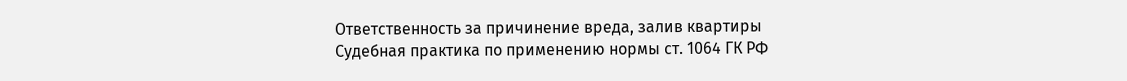Ответственность за причинение вреда, залив квартиры
Судебная практика по применению нормы ст. 1064 ГК РФ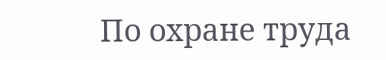По охране труда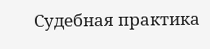Судебная практика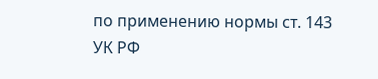по применению нормы ст. 143 УК РФ